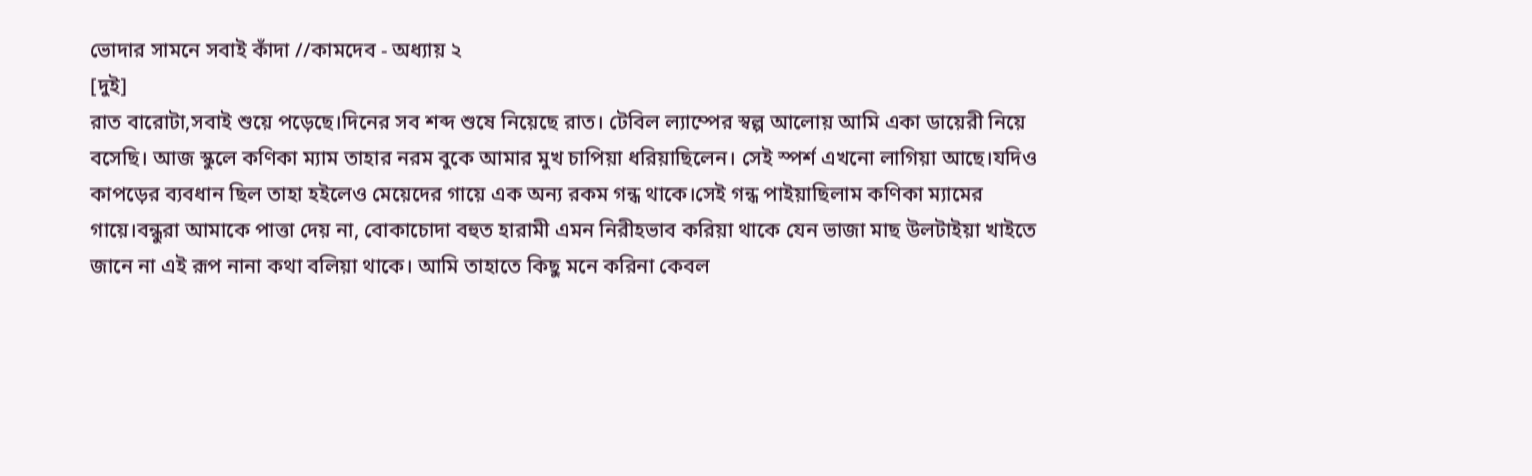ভোদার সামনে সবাই কাঁদা //কামদেব - অধ্যায় ২
[দুই]
রাত বারোটা,সবাই শুয়ে পড়েছে।দিনের সব শব্দ শুষে নিয়েছে রাত। টেবিল ল্যাম্পের স্বল্প আলোয় আমি একা ডায়েরী নিয়ে বসেছি। আজ স্কুলে কণিকা ম্যাম তাহার নরম বুকে আমার মুখ চাপিয়া ধরিয়াছিলেন। সেই স্পর্শ এখনো লাগিয়া আছে।যদিও কাপড়ের ব্যবধান ছিল তাহা হইলেও মেয়েদের গায়ে এক অন্য রকম গন্ধ থাকে।সেই গন্ধ পাইয়াছিলাম কণিকা ম্যামের গায়ে।বন্ধুরা আমাকে পাত্তা দেয় না, বোকাচোদা বহুত হারামী এমন নিরীহভাব করিয়া থাকে যেন ভাজা মাছ উলটাইয়া খাইতে জানে না এই রূপ নানা কথা বলিয়া থাকে। আমি তাহাতে কিছু মনে করিনা কেবল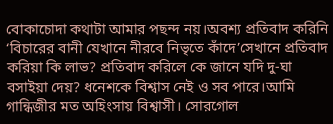বোকাচোদা কথাটা আমার পছন্দ নয়।অবশ্য প্রতিবাদ করিনি ‘বিচারের বানী যেখানে নীরবে নিভৃতে কাঁদে’সেখানে প্রতিবাদ করিয়া কি লাভ? প্রতিবাদ করিলে কে জানে যদি দু-ঘা বসাইয়া দেয়? ধনেশকে বিশ্বাস নেই ও সব পারে।আমি গান্ধিজীর মত অহিংসায় বিশ্বাসী। সোরগোল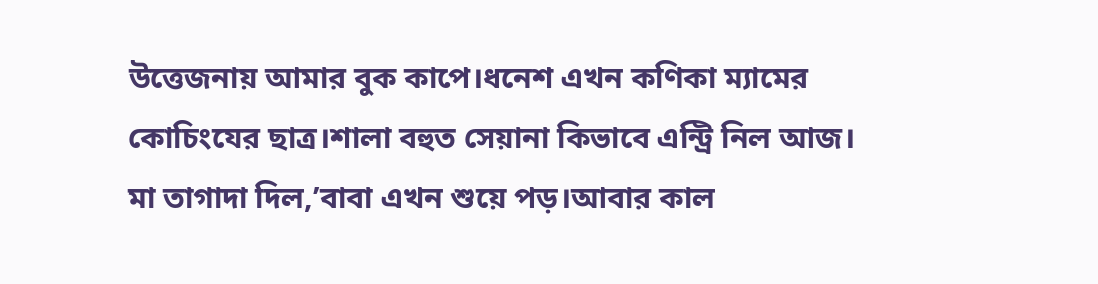উত্তেজনায় আমার বুক কাপে।ধনেশ এখন কণিকা ম্যামের কোচিংযের ছাত্র।শালা বহুত সেয়ানা কিভাবে এন্ট্রি নিল আজ।
মা তাগাদা দিল,’বাবা এখন শুয়ে পড়।আবার কাল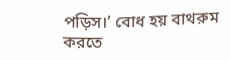পড়িস।’ বোধ হয় বাথরুম করতে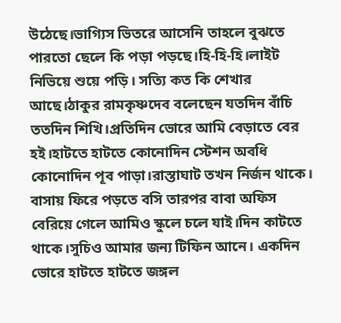উঠেছে।ভাগ্যিস ভিতরে আসেনি তাহলে বুঝতে পারতো ছেলে কি পড়া পড়ছে।হি-হি-হি।লাইট নিভিয়ে শুয়ে পড়ি। সত্যি কত কি শেখার আছে।ঠাকুর রামকৃষ্ণদেব বলেছেন যতদিন বাঁচি ততদিন শিখি।প্রতিদিন ভোরে আমি বেড়াতে বের হই।হাটতে হাটতে কোনোদিন স্টেশন অবধি কোনোদিন পূব পাড়া।রাস্তাঘাট তখন নির্জন থাকে।
বাসায় ফিরে পড়তে বসি তারপর বাবা অফিস বেরিয়ে গেলে আমিও স্কুলে চলে যাই।দিন কাটতে থাকে।সুচিও আমার জন্য টিফিন আনে। একদিন ভোরে হাটতে হাটতে জঙ্গল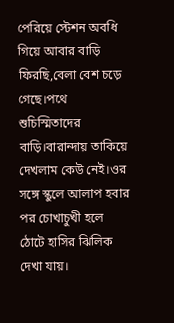পেরিয়ে স্টেশন অবধি গিয়ে আবার বাড়ি ফিরছি,বেলা বেশ চড়ে গেছে।পথে শুচিস্মিতাদের বাড়ি।বারান্দায় তাকিয়ে দেখলাম কেউ নেই।ওর সঙ্গে স্কুলে আলাপ হবার পর চোখাচুখী হলে ঠোটে হাসির ঝিলিক দেখা যায়।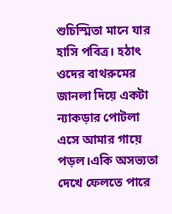শুচিস্মিতা মানে যার হাসি পবিত্র। হঠাৎ ওদের বাথরুমের জানলা দিয়ে একটা ন্যাকড়ার পোটলা এসে আমার গায়ে পড়ল।একি অসভ্যতা দেখে ফেলতে পারে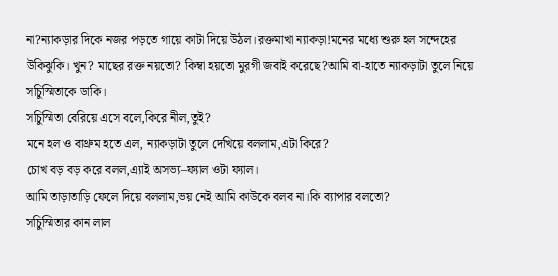না?ন্যাকড়ার দিকে নজর পড়তে গায়ে কাটা দিয়ে উঠল।রক্তমাখা ন্যাকড়া!মনের মধ্যে শুরু হল সন্দেহের উকিঝুকি। খুন? মাছের রক্ত নয়তো? কিম্বা হয়তো মুরগী জবাই করেছে?আমি বা-হাতে ন্যাকড়াটা তুলে নিয়ে সচিুস্মিতাকে ডাকি।
সচিুস্মিতা বেরিয়ে এসে বলে,কিরে নীল,তুই?
মনে হল ও বাথ্রুম হতে এল, ন্যাকড়াটা তুলে দেখিয়ে বললাম,এটা কিরে?
চোখ বড় বড় করে বলল,এ্যাই অসভ্য–ফ্যাল ওটা ফ্যাল।
আমি তাড়াতাড়ি ফেলে দিয়ে বললাম,ভয় নেই আমি কাউকে বলব না।কি ব্যাপার বলতো?
সচিুস্মিতার কান লাল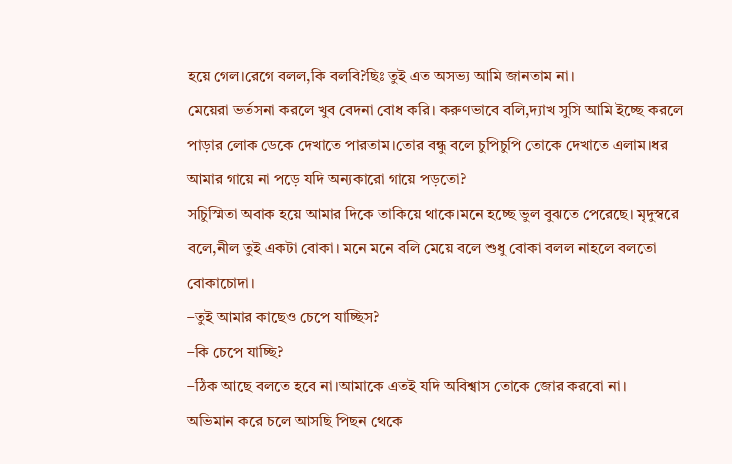হয়ে গেল।রেগে বলল,কি বলবি?ছিঃ তুই এত অসভ্য আমি জানতাম না।
মেয়েরা ভর্তসনা করলে খুব বেদনা বোধ করি। করুণভাবে বলি,দ্যাখ সুসি আমি ইচ্ছে করলে পাড়ার লোক ডেকে দেখাতে পারতাম।তোর বন্ধু বলে চুপিচুপি তোকে দেখাতে এলাম।ধর আমার গায়ে না পড়ে যদি অন্যকারো গায়ে পড়তো?
সচিুস্মিতা অবাক হয়ে আমার দিকে তাকিয়ে থাকে।মনে হচ্ছে ভুল বুঝতে পেরেছে। মৃদুস্বরে বলে,নীল তুই একটা বোকা। মনে মনে বলি মেয়ে বলে শুধু বোকা বলল নাহলে বলতো বোকাচোদা।
–তুই আমার কাছেও চেপে যাচ্ছিস?
–কি চেপে যাচ্ছি?
–ঠিক আছে বলতে হবে না।আমাকে এতই যদি অবিশ্বাস তোকে জোর করবো না।
অভিমান করে চলে আসছি পিছন থেকে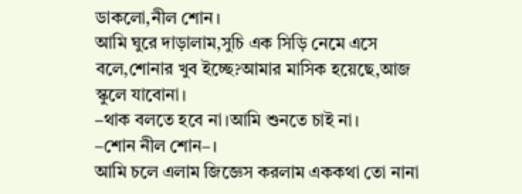ডাকলো,নীল শোন।
আমি ঘুরে দাড়ালাম,সুচি এক সিড়ি নেমে এসে বলে,শোনার খুব ইচ্ছে?আমার মাসিক হয়েছে,আজ স্কুলে যাবোনা।
–থাক বলতে হবে না।আমি শুনতে চাই না।
–শোন নীল শোন–।
আমি চলে এলাম জিজ্ঞেস করলাম এককথা তো নানা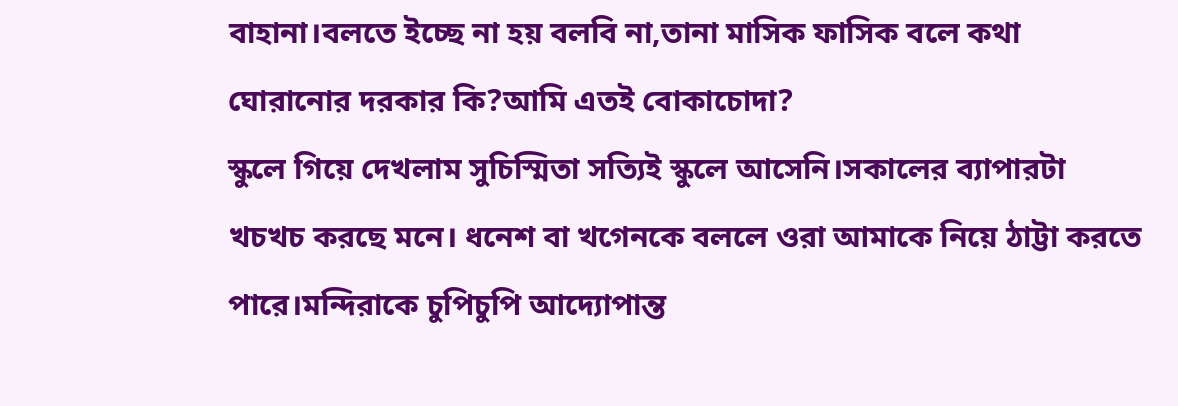বাহানা।বলতে ইচ্ছে না হয় বলবি না,তানা মাসিক ফাসিক বলে কথা ঘোরানোর দরকার কি?আমি এতই বোকাচোদা?
স্কুলে গিয়ে দেখলাম সুচিস্মিতা সত্যিই স্কুলে আসেনি।সকালের ব্যাপারটা খচখচ করছে মনে। ধনেশ বা খগেনকে বললে ওরা আমাকে নিয়ে ঠাট্টা করতে পারে।মন্দিরাকে চুপিচুপি আদ্যোপান্ত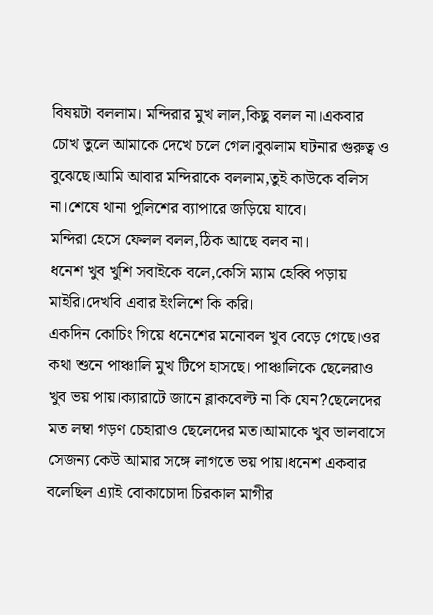বিষয়টা বললাম। মন্দিরার মুখ লাল,কিছু বলল না।একবার চোখ তুলে আমাকে দেখে চলে গেল।বুঝলাম ঘটনার গুরুত্ব ও বুঝেছে।আমি আবার মন্দিরাকে বললাম,তুই কাউকে বলিস না।শেষে থানা পুলিশের ব্যাপারে জড়িয়ে যাবে।
মন্দিরা হেসে ফেলল বলল,ঠিক আছে বলব না।
ধনেশ খুব খুশি সবাইকে বলে,কেসি ম্যাম হেব্বি পড়ায় মাইরি।দেখবি এবার ইংলিশে কি করি।
একদিন কোচিং গিয়ে ধনেশের মনোবল খুব বেড়ে গেছে।ওর কথা শুনে পাঞ্চালি মুখ টিপে হাসছে। পাঞ্চালিকে ছেলেরাও খুব ভয় পায়।ক্যারাটে জানে ব্লাকবেল্ট না কি যেন?ছেলেদের মত লম্বা গড়ণ চেহারাও ছেলেদের মত।আমাকে খুব ভালবাসে সেজন্য কেউ আমার সঙ্গে লাগতে ভয় পায়।ধনেশ একবার বলেছিল এ্যাই বোকাচোদা চিরকাল মাগীর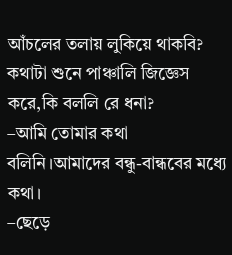আঁচলের তলায় লুকিয়ে থাকবি?
কথাটা শুনে পাঞ্চালি জিজ্ঞেস করে,কি বললি রে ধনা?
–আমি তোমার কথা বলিনি।আমাদের বন্ধু-বান্ধবের মধ্যে কথা।
–ছেড়ে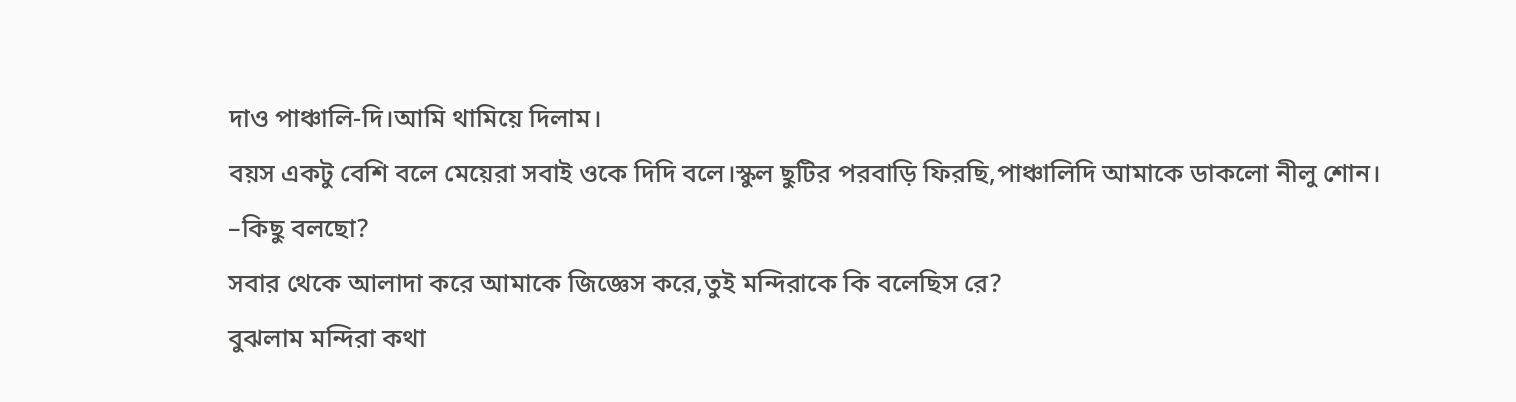দাও পাঞ্চালি-দি।আমি থামিয়ে দিলাম।
বয়স একটু বেশি বলে মেয়েরা সবাই ওকে দিদি বলে।স্কুল ছুটির পরবাড়ি ফিরছি,পাঞ্চালিদি আমাকে ডাকলো নীলু শোন।
–কিছু বলছো?
সবার থেকে আলাদা করে আমাকে জিজ্ঞেস করে,তুই মন্দিরাকে কি বলেছিস রে?
বুঝলাম মন্দিরা কথা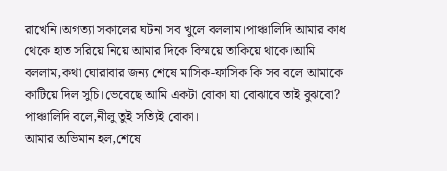রাখেনি।অগত্যা সকালের ঘটনা সব খুলে বললাম।পাঞ্চালিদি আমার কাধ থেকে হাত সরিয়ে নিয়ে আমার দিকে বিস্ময়ে তাকিয়ে থাকে।আমি বললাম,কথা ঘোরাবার জন্য শেষে মাসিক-ফাসিক কি সব বলে আমাকে কাটিয়ে দিল সুচি।ভেবেছে আমি একটা বোকা যা বোঝাবে তাই বুঝবো?
পাঞ্চালিদি বলে,নীলু তুই সত্যিই বোকা।
আমার অভিমান হল,শেষে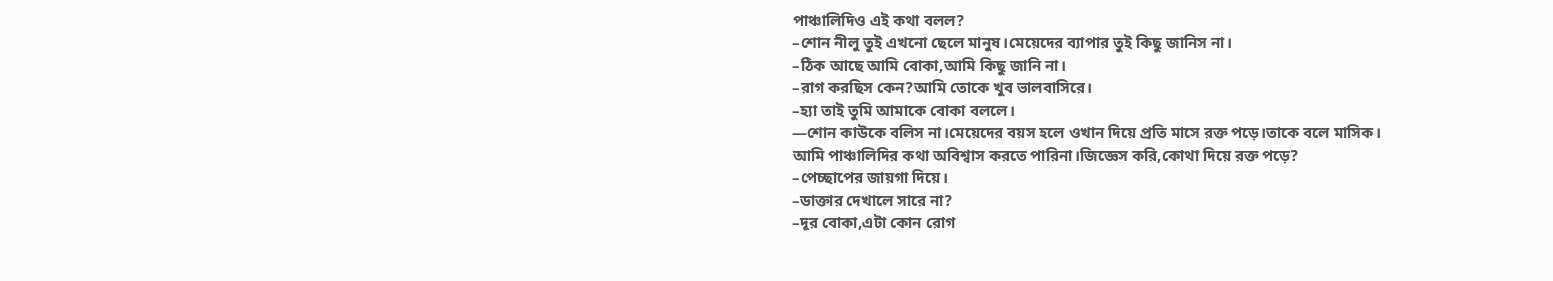পাঞ্চালিদিও এই কথা বলল?
–শোন নীলু তুই এখনো ছেলে মানুষ।মেয়েদের ব্যাপার তুই কিছু জানিস না।
–ঠিক আছে আমি বোকা,আমি কিছু জানি না।
–রাগ করছিস কেন?আমি তোকে খুব ভালবাসিরে।
–হ্যা তাই তুমি আমাকে বোকা বললে।
—শোন কাউকে বলিস না।মেয়েদের বয়স হলে ওখান দিয়ে প্রতি মাসে রক্ত পড়ে।তাকে বলে মাসিক।
আমি পাঞ্চালিদির কথা অবিশ্বাস করতে পারিনা।জিজ্ঞেস করি,কোথা দিয়ে রক্ত পড়ে?
–পেচ্ছাপের জায়গা দিয়ে।
–ডাক্তার দেখালে সারে না?
–দূর বোকা,এটা কোন রোগ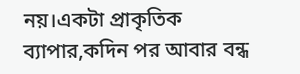নয়।একটা প্রাকৃতিক ব্যাপার,কদিন পর আবার বন্ধ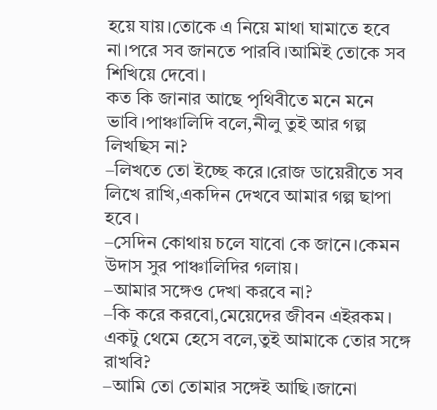হয়ে যায়।তোকে এ নিয়ে মাথা ঘামাতে হবে না।পরে সব জানতে পারবি।আমিই তোকে সব শিখিয়ে দেবো।
কত কি জানার আছে পৃথিবীতে মনে মনে ভাবি।পাঞ্চালিদি বলে,নীলু তুই আর গল্প লিখছিস না?
–লিখতে তো ইচ্ছে করে।রোজ ডায়েরীতে সব লিখে রাখি,একদিন দেখবে আমার গল্প ছাপা হবে।
–সেদিন কোথায় চলে যাবো কে জানে।কেমন উদাস সুর পাঞ্চালিদির গলায়।
–আমার সঙ্গেও দেখা করবে না?
–কি করে করবো,মেয়েদের জীবন এইরকম। একটু থেমে হেসে বলে,তুই আমাকে তোর সঙ্গে রাখবি?
–আমি তো তোমার সঙ্গেই আছি।জানো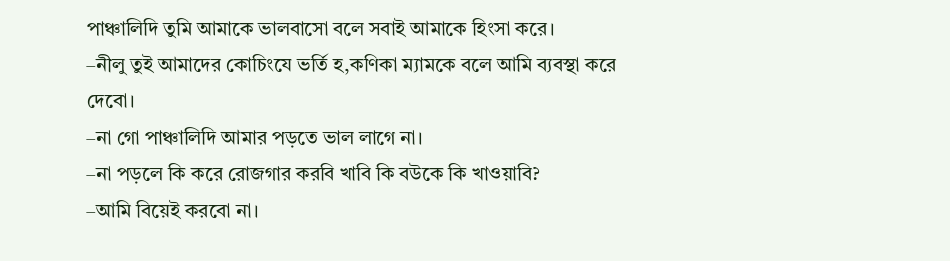পাঞ্চালিদি তুমি আমাকে ভালবাসো বলে সবাই আমাকে হিংসা করে।
–নীলু তুই আমাদের কোচিংযে ভর্তি হ,কণিকা ম্যামকে বলে আমি ব্যবস্থা করে দেবো।
–না গো পাঞ্চালিদি আমার পড়তে ভাল লাগে না।
–না পড়লে কি করে রোজগার করবি খাবি কি বউকে কি খাওয়াবি?
–আমি বিয়েই করবো না।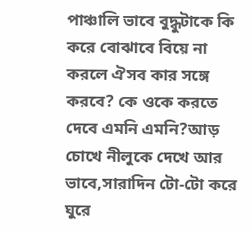পাঞ্চালি ভাবে বুদ্ধুটাকে কি করে বোঝাবে বিয়ে না করলে ঐসব কার সঙ্গে করবে? কে ওকে করতে দেবে এমনি এমনি?আড় চোখে নীলুকে দেখে আর ভাবে,সারাদিন টো-টো করে ঘুরে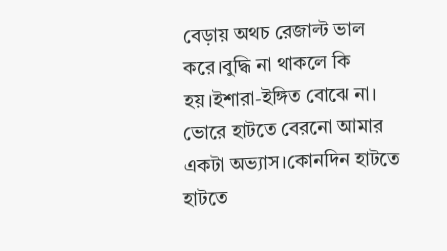বেড়ায় অথচ রেজাল্ট ভাল করে।বুদ্ধি না থাকলে কি হয়।ইশারা-ইঙ্গিত বোঝে না।
ভোরে হাটতে বেরনো আমার একটা অভ্যাস।কোনদিন হাটতে হাটতে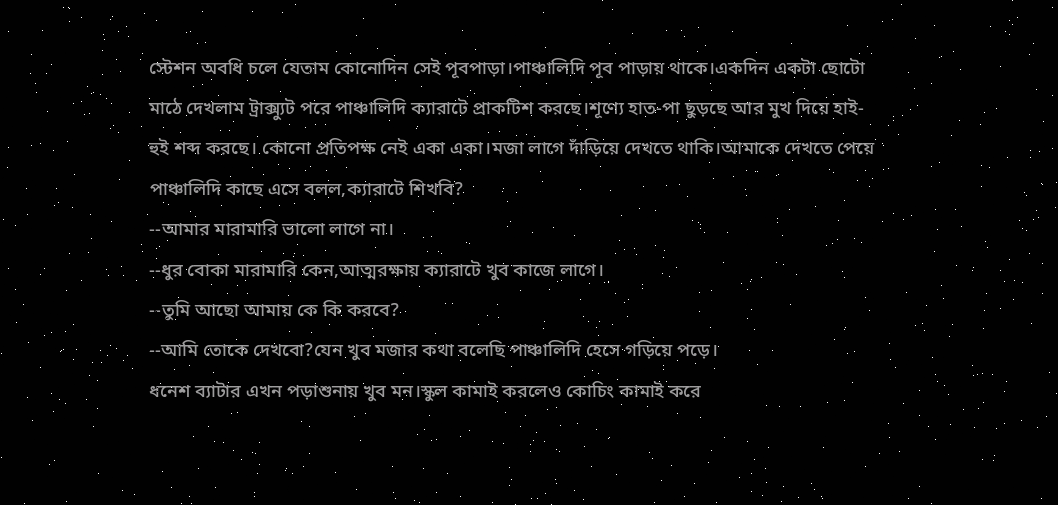স্টেশন অবধি চলে যেতাম কোনোদিন সেই পূবপাড়া।পাঞ্চালিদি পূব পাড়ায় থাকে।একদিন একটা ছোটো মাঠে দেখলাম ট্রাক্স্যুট পরে পাঞ্চালিদি ক্যারাটে প্রাকটিশ করছে।শূণ্যে হাত-পা ছুড়ছে আর মুখ দিয়ে হাই-হুই শব্দ করছে। কোনো প্রতিপক্ষ নেই একা একা।মজা লাগে দাঁড়িয়ে দেখতে থাকি।আমাকে দেখতে পেয়ে পাঞ্চালিদি কাছে এসে বলল,ক্যারাটে শিখবি?
--আমার মারামারি ভালো লাগে না।
--ধুর বোকা মারামারি কেন,আত্মরক্ষায় ক্যারাটে খুব কাজে লাগে।
--তুমি আছো আমায় কে কি করবে?
--আমি তোকে দেখবো?যেন খুব মজার কথা বলেছি পাঞ্চালিদি হেসে গড়িয়ে পড়ে।
ধনেশ ব্যাটার এখন পড়াশুনায় খুব মন।স্কুল কামাই করলেও কোচিং কামাই করে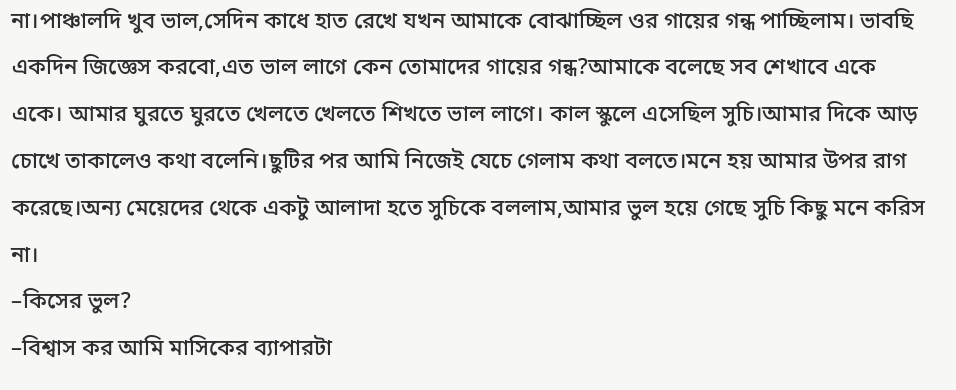না।পাঞ্চালদি খুব ভাল,সেদিন কাধে হাত রেখে যখন আমাকে বোঝাচ্ছিল ওর গায়ের গন্ধ পাচ্ছিলাম। ভাবছি একদিন জিজ্ঞেস করবো,এত ভাল লাগে কেন তোমাদের গায়ের গন্ধ?আমাকে বলেছে সব শেখাবে একে একে। আমার ঘুরতে ঘুরতে খেলতে খেলতে শিখতে ভাল লাগে। কাল স্কুলে এসেছিল সুচি।আমার দিকে আড় চোখে তাকালেও কথা বলেনি।ছুটির পর আমি নিজেই যেচে গেলাম কথা বলতে।মনে হয় আমার উপর রাগ করেছে।অন্য মেয়েদের থেকে একটু আলাদা হতে সুচিকে বললাম,আমার ভুল হয়ে গেছে সুচি কিছু মনে করিস না।
–কিসের ভুল?
–বিশ্বাস কর আমি মাসিকের ব্যাপারটা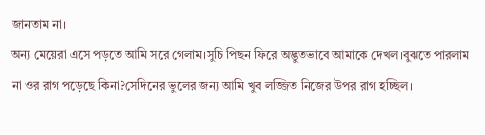জানতাম না।
অন্য মেয়েরা এসে পড়তে আমি সরে গেলাম।সুচি পিছন ফিরে অদ্ভুতভাবে আমাকে দেখল।বুঝতে পারলাম না ওর রাগ পড়েছে কিনা?সেদিনের ভুলের জন্য আমি খুব লজ্জিত নিজের উপর রাগ হচ্ছিল।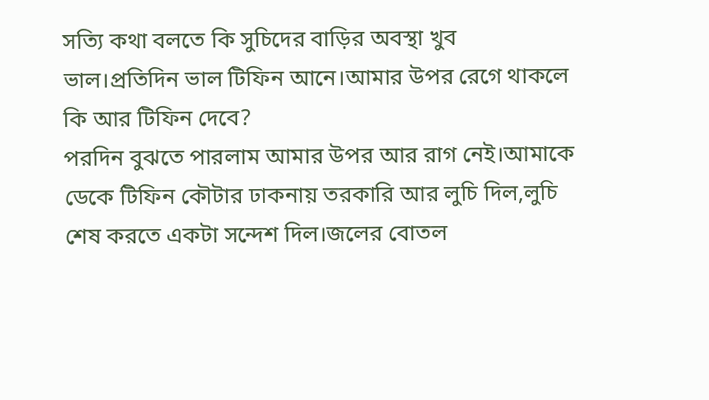সত্যি কথা বলতে কি সুচিদের বাড়ির অবস্থা খুব ভাল।প্রতিদিন ভাল টিফিন আনে।আমার উপর রেগে থাকলে কি আর টিফিন দেবে?
পরদিন বুঝতে পারলাম আমার উপর আর রাগ নেই।আমাকে ডেকে টিফিন কৌটার ঢাকনায় তরকারি আর লুচি দিল,লুচি শেষ করতে একটা সন্দেশ দিল।জলের বোতল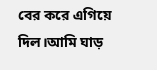বের করে এগিয়ে দিল।আমি ঘাড়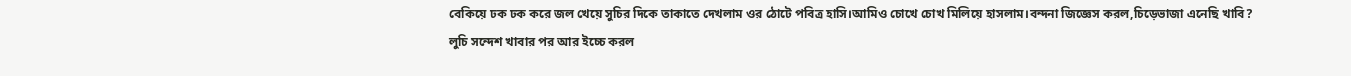বেকিয়ে ঢক ঢক করে জল খেয়ে সুচির দিকে তাকাতে দেখলাম ওর ঠোটে পবিত্র হাসি।আমিও চোখে চোখ মিলিয়ে হাসলাম।বন্দনা জিজ্ঞেস করল,চিড়েভাজা এনেছি খাবি?
লুচি সন্দেশ খাবার পর আর ইচ্চে করল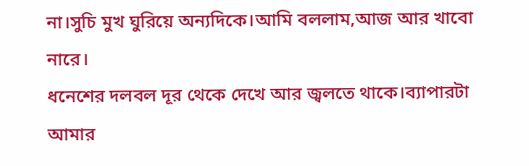না।সুচি মুখ ঘুরিয়ে অন্যদিকে।আমি বললাম,আজ আর খাবো নারে।
ধনেশের দলবল দূর থেকে দেখে আর জ্বলতে থাকে।ব্যাপারটা আমার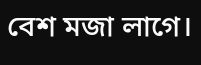বেশ মজা লাগে।